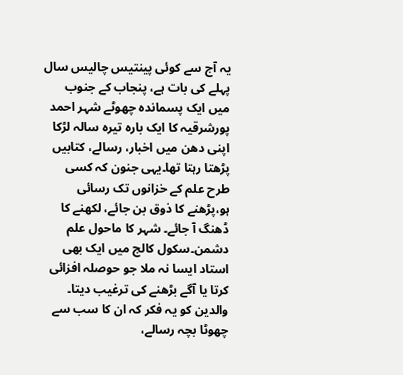یہ آج سے کوئی پینتیس چالیس سال پہلے کی بات ہے، پنجاب کے جنوب میں ایک پسماندہ چھوٹے شہر احمد پورشرقیہ کا ایک بارہ تیرہ سالہ لڑکا اپنی دھن میں اخبار، رسالے، کتابیں پڑھتا رہتا تھا۔یہی جنون کہ کسی طرح علم کے خزانوں تک رسائی ہو،پڑھنے کا ذوق بن جائے، لکھنے کا ڈھنگ آ جائے۔ شہر کا ماحول علم دشمن۔سکول کالج میں ایک بھی استاد ایسا نہ ملا جو حوصلہ افزائی کرتا یا آگے بڑھنے کی ترغیب دیتا۔ والدین کو یہ فکر کہ ان کا سب سے چھوٹا بچہ رسالے،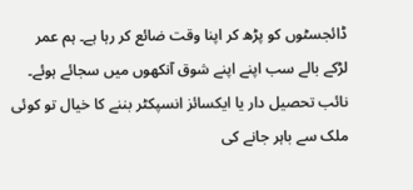ڈائجسٹوں کو پڑھ کر اپنا وقت ضائع کر رہا ہے۔ ہم عمر لڑکے بالے سب اپنے اپنے شوق آنکھوں میں سجائے ہوئے۔ نائب تحصیل دار یا ایکسائز انسپکٹر بننے کا خیال تو کوئی ملک سے باہر جانے کی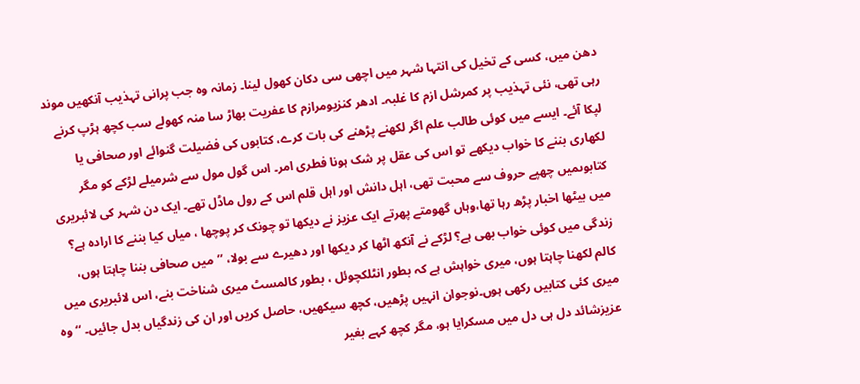دھن میں، کسی کے تخیل کی انتہا شہر میں اچھی سی دکان کھول لینا۔ زمانہ وہ جب پرانی تہذیب آنکھیں موند رہی تھی، نئی تہذیب پر کمرشل ازم کا غلبہ۔ ادھر کنزیومرازم کا عفریت بھاڑ سا منہ کھولے سب کچھ ہڑپ کرنے لپکا آئے۔ ایسے میں کوئی طالب علم اگر لکھنے پڑھنے کی بات کرے، کتابوں کی فضیلت گنوائے اور صحافی یا لکھاری بننے کا خواب دیکھے تو اس کی عقل پر شک ہونا فطری امر۔ اس گول مول سے شرمیلے لڑکے کو مگر کتابوںمیں چھپے حروف سے محبت تھی، اہل دانش اور اہل قلم اس کے رول ماڈل تھے۔ ایک دن شہر کی لائبریری میں بیٹھا اخبار پڑھ رہا تھا،وہاں گھومتے پھرتے ایک عزیز نے دیکھا تو چونک کر پوچھا ، میاں کیا بننے کا ارادہ ہے؟ زندگی میں کوئی خواب بھی ہے؟ لڑکے نے آنکھ اٹھا کر دیکھا اور دھیرے سے بولا، ’’میں صحافی بننا چاہتا ہوں، کالم لکھنا چاہتا ہوں، میری خواہش ہے کہ بطور انٹلکچوئل ، بطور کالمسٹ میری شناخت بنے، اس لائبریری میں میری کئی کتابیں رکھی ہوں۔نوجوان انہیں پڑھیں، کچھ سیکھیں، حاصل کریں اور ان کی زندگیاں بدل جائیں۔ ‘‘ وہ عزیزشائد دل ہی دل میں مسکرایا ہو، مگر کچھ کہے بغیر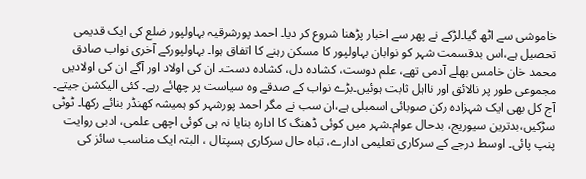خاموشی سے اٹھ گیا۔لڑکے نے پھر سے اخبار پڑھنا شروع کر دیا۔ احمد پورشرقیہ بہاولپور ضلع کی ایک قدیمی تحصیل ہے،اس بدقسمت شہر کو نوابان بہاولپور کا مسکن رہنے کا اتفاق ہوا۔ بہاولپورکے آخری نواب صادق محمد خان خامس بھلے آدمی تھے، علم دوست، کشادہ دل، کشادہ دست۔ ان کی اولاد اور آگے ان کی اولادیں مجموعی طور پر نالائق اور نااہل ثابت ہوئیں۔بڑے نواب کے صدقے وہ سیاست پر چھائے رہے۔ کئی الیکشن جیتے۔ آج کل بھی ایک شہزادہ رکن صوبائی اسمبلی ہے،ان سب نے مگر احمد پورشہر کو ہمیشہ کھنڈر بنائے رکھا۔ ٹوٹی سڑکیں،بدترین سیوریج، بدحال عوام۔شہر میں کوئی ڈھنگ کا ادارہ بنایا نہ ہی کوئی اچھی علمی، ادبی روایت پنپ پائی۔ اوسط درجے کے سرکاری تعلیمی ادارے، تباہ حال سرکاری ہسپتال ، البتہ ایک مناسب سائز کی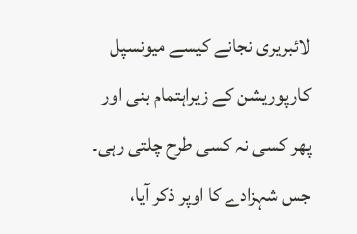لائبریری نجانے کیسے میونسپل کارپوریشن کے زیراہتمام بنی اور پھر کسی نہ کسی طرح چلتی رہی۔ جس شہزادے کا اوپر ذکر آیا،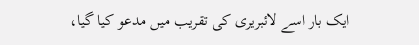ایک بار اسے لائبریری کی تقریب میں مدعو کیا گیا،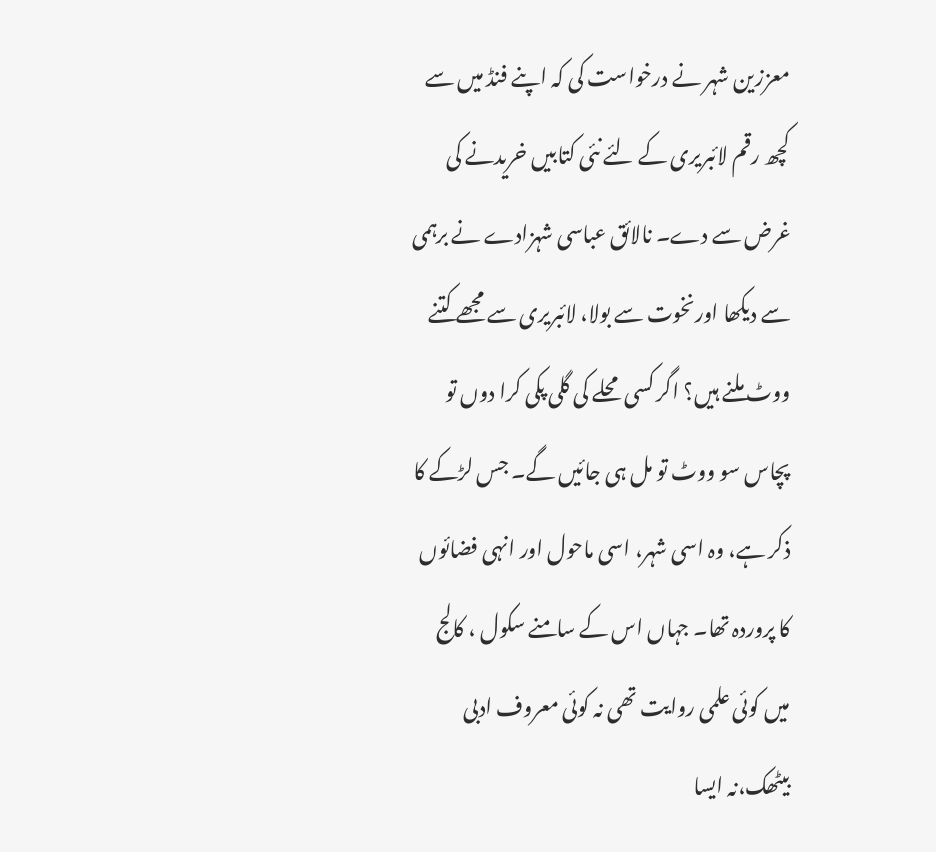معززین شہر نے درخواست کی کہ اپنے فنڈ میں سے کچھ رقم لائبریری کے لئے نئی کتابیں خریدنے کی غرض سے دے۔ نالائق عباسی شہزادے نے برہمی سے دیکھا اورنخوت سے بولا، لائبریری سے مجھے کتنے ووٹ ملنے ہیں؟ اگر کسی محلے کی گلی پکی کرا دوں تو پچاس سو ووٹ تو مل ہی جائیں گے۔ جس لڑکے کا ذکر ہے، وہ اسی شہر، اسی ماحول اور انہی فضائوں کا پروردہ تھا۔ جہاں اس کے سامنے سکول ، کالج میں کوئی علمی روایت تھی نہ کوئی معروف ادبی بیٹھک،نہ ایسا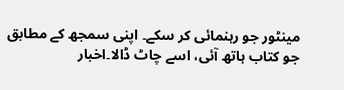مینٹور جو رہنمائی کر سکے۔ اپنی سمجھ کے مطابق جو کتاب ہاتھ آئی، اسے چاٹ ڈالا۔اخبار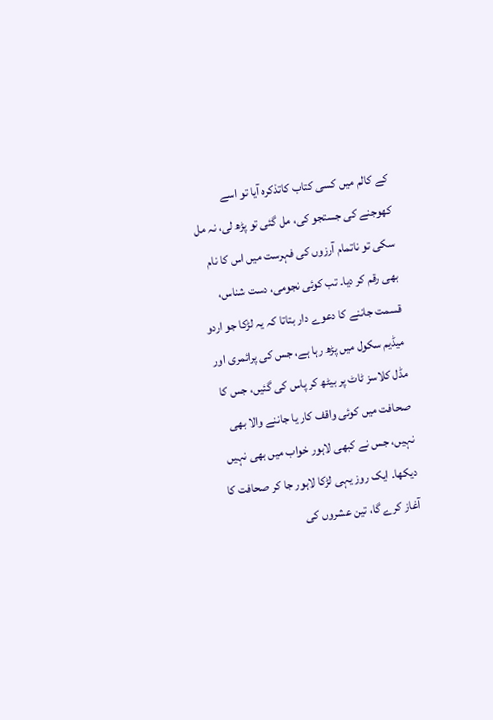کے کالم میں کسی کتاب کاتذکرہ آیا تو اسے کھوجنے کی جستجو کی، مل گئی تو پڑھ لی، نہ مل سکی تو ناتمام آرزوں کی فہرست میں اس کا نام بھی رقم کر دیا۔ تب کوئی نجومی، دست شناس، قسمت جاننے کا دعوے دار بتاتا کہ یہ لڑکا جو اردو میڈیم سکول میں پڑھ رہا ہے، جس کی پرائمری اور مڈل کلاسز ٹاٹ پر بیٹھ کر پاس کی گئیں، جس کا صحافت میں کوئی واقف کار یا جاننے والا بھی نہیں، جس نے کبھی لاہور خواب میں بھی نہیں دیکھا۔ ایک روز یہی لڑکا لاہور جا کر صحافت کا آغاز کرے گا، تین عشروں کی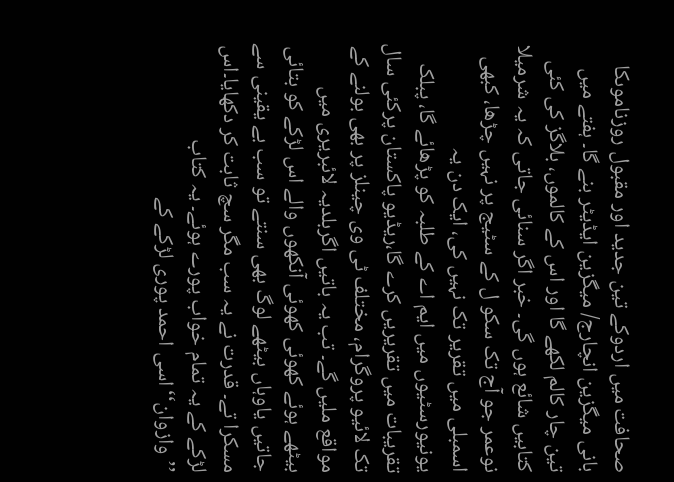صحافت میں اردوکے تین جدید اور مقبول روزناموںکا بانی میگزین انچارج/ میگزین ایڈیٹر بنے گا۔ ہفتے میں تین چار کالم لکھے گا اور اس کے کالموں، بلاگز کی کئی کتابیں شائع ہوں گی۔ خبر اگر سنائی جاتی کہ یہ شرمیلا نوعمر جو آج تک سکو ل کے سٹیج پر نہیں چڑھا، کبھی اسمبلی میں تقریر تک نہیں کی، ایک دن یہ یونیورسٹیوں میں ایم اے کے طلبہ کو پڑھائے گا، پبلک تقریبات میں تقریریں کرے گا،ریڈیو پاکستان پرکئی سال تک لائیو پروگرام، مختلف ٹی وی چینلز پر بھی بولنے کے مواقع ملیں گے۔ تب یہ باتیں اگربلدیہ لائبریری میں بیٹھے ہوئے کھوئی کھوئی آنکھوں والے اس لڑکے کو بتائی جاتیں یاوہاں بیٹھے لوگ بھی سنتے تو سب بے یقینی سے مسکرا تے۔ قدرت نے یہ سب مگر سچ ثابت کر دکھایا۔اس لڑکے کے یہ تمام خواب پورے ہوئے۔ یہ کتاب ’’وازوان‘‘اسی احمد پوری لڑکے کے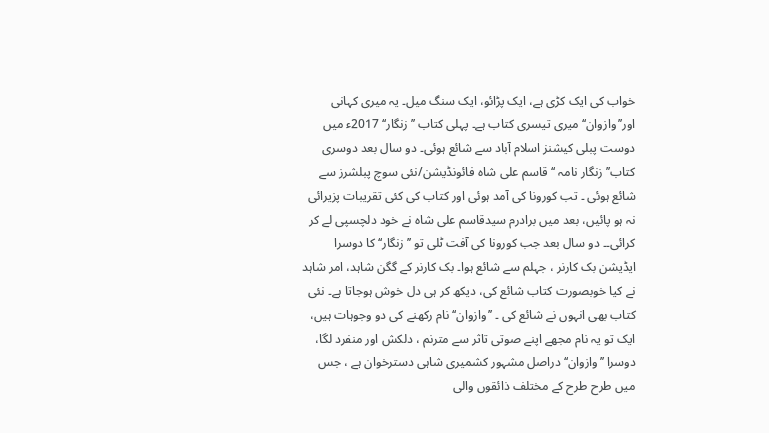خواب کی ایک کڑی ہے، ایک پڑائو، ایک سنگ میل۔ یہ میری کہانی اور’’وازوان‘‘ میری تیسری کتاب ہے۔ پہلی کتاب ’’زنگار‘‘ 2017ء میں دوست پبلی کیشنز اسلام آباد سے شائع ہوئی۔ دو سال بعد دوسری کتاب’’ زنگار نامہ ‘‘قاسم علی شاہ فائونڈیشن/نئی سوچ پبلشرز سے شائع ہوئی ۔ تب کورونا کی آمد ہوئی اور کتاب کی کئی تقریبات پزیرائی نہ ہو پائیں، بعد میں برادرم سیدقاسم علی شاہ نے خود دلچسپی لے کر کرائی۔۔ دو سال بعد جب کورونا کی آفت ٹلی تو ’’زنگار‘‘ کا دوسرا ایڈیشن بک کارنر ، جہلم سے شائع ہوا۔ بک کارنر کے گگن شاہد، امر شاہد نے کیا خوبصورت کتاب شائع کی، دیکھ کر ہی دل خوش ہوجاتا ہے۔ نئی کتاب بھی انہوں نے شائع کی ۔ ’’وازوان‘‘نام رکھنے کی دو وجوہات ہیں، ایک تو یہ نام مجھے اپنے صوتی تاثر سے مترنم ، دلکش اور منفرد لگا، دوسرا ’’وازوان‘‘دراصل مشہور کشمیری شاہی دسترخوان ہے ، جس میں طرح طرح کے مختلف ذائقوں والی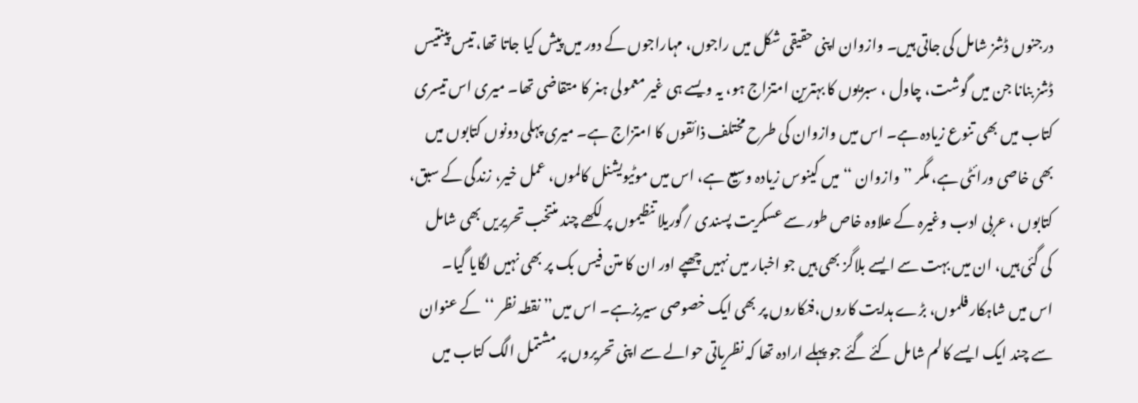درجنوں ڈشز شامل کی جاتی ہیں۔ وازوان اپنی حقیقی شکل میں راجوں، مہاراجوں کے دور میں پیش کیا جاتا تھا، تیس پینتیس ڈشز بنانا جن میں گوشت، چاول ، سبزیوں کا بہترین امتزاج ہو، یہ ویسے ہی غیر معمولی ہنر کا متقاضی تھا۔ میری اس تیسری کتاب میں بھی تنوع زیادہ ہے۔ اس میں وازوان کی طرح مختلف ذائقوں کا امتزاج ہے۔ میری پہلی دونوں کتابوں میں بھی خاصی ورائٹی ہے، مگر ’’وازوان ‘‘میں کینوس زیادہ وسیع ہے، اس میں موٹیویشنل کالموں، عمل خیر، زندگی کے سبق، کتابوں ، عربی ادب وغیرہ کے علاوہ خاص طور سے عسکریت پسندی /گوریلا تنظیموں پر لکھے چند منتخب تحریریں بھی شامل کی گئی ہیں، ان میں بہت سے ایسے بلاگز بھی ہیں جو اخبار میں نہیں چھپے اور ان کا متن فیس بک پر بھی نہیں لگایا گیا۔ اس میں شاہکار فلموں، بڑے ہدایت کاروں،فنکاروں پر بھی ایک خصوصی سیریزہے۔ اس میں’’ نقطہ نظر ‘‘کے عنوان سے چند ایک ایسے کالم شامل کئے گئے جو پہلے ارادہ تھا کہ نظریاتی حوالے سے اپنی تحریروں پر مشتمل الگ کتاب میں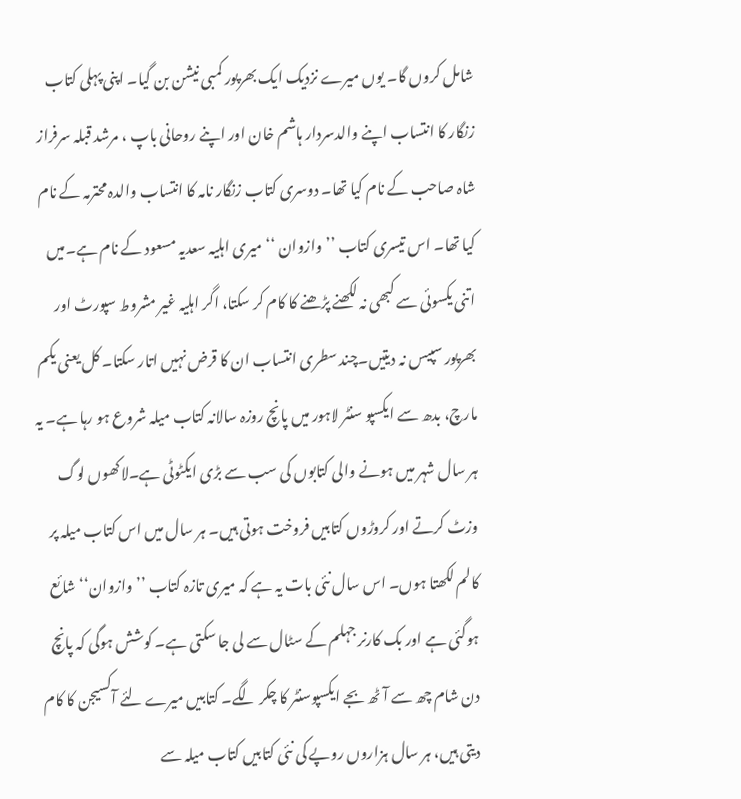شامل کروں گا۔ یوں میرے نزدیک ایک بھرپور کمبی نیشن بن گیا۔ اپنی پہلی کتاب زنگار کا انتساب اپنے والدسردار ہاشم خان اور اپنے روحانی باپ ، مرشد قبلہ سرفراز شاہ صاحب کے نام کیا تھا۔ دوسری کتاب زنگار نامہ کا انتساب والدہ محترمہ کے نام کیا تھا۔ اس تیسری کتاب ’’وازوان ‘‘میری اہلیہ سعدیہ مسعود کے نام ہے۔میں اتنی یکسوئی سے کبھی نہ لکھنے پڑھنے کا کام کر سکتا، اگر اہلیہ غیر مشروط سپورٹ اور بھرپور سپیس نہ دیتیں۔چند سطری انتساب ان کا قرض نہیں اتار سکتا۔ کل یعنی یکم مارچ، بدھ سے ایکسپو سنٹر لاہور میں پانچ روزہ سالانہ کتاب میلہ شروع ہو رہا ہے۔ یہ ہر سال شہر میں ہونے والی کتابوں کی سب سے بڑی ایکٹوٹی ہے۔لاکھوں لوگ وزٹ کرتے اور کروڑوں کتابیں فروخت ہوتی ہیں۔ ہر سال میں اس کتاب میلہ پر کالم لکھتا ہوں۔ اس سال نئی بات یہ ہے کہ میری تازہ کتاب ’’وازوان‘‘شائع ہوگئی ہے اور بک کارنر جہلم کے سٹال سے لی جا سکتی ہے۔ کوشش ہوگی کہ پانچ دن شام چھ سے آٹھ بجے ایکسپوسنٹر کا چکر لگے۔ کتابیں میرے لئے آکسیجن کا کام دیتی ہیں، ہر سال ہزاروں روپے کی نئی کتابیں کتاب میلہ سے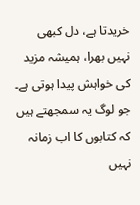خریدتا ہے، دل کبھی نہیں بھرا، ہمیشہ مزید کی خواہش پیدا ہوتی ہے۔ جو لوگ یہ سمجھتے ہیں کہ کتابوں کا اب زمانہ نہیں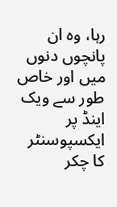رہا، وہ ان پانچوں دنوں میں اور خاص طور سے ویک اینڈ پر ایکسپوسنٹر کا چکر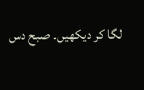لگا کر دیکھیں۔ صبح دس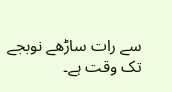سے رات ساڑھے نوبجے تک وقت ہے۔